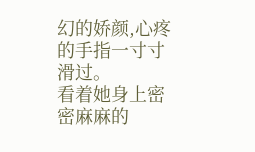幻的娇颜,心疼的手指一寸寸滑过。
看着她身上密密麻麻的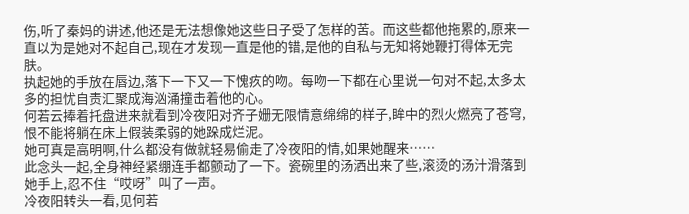伤,听了秦妈的讲述,他还是无法想像她这些日子受了怎样的苦。而这些都他拖累的,原来一直以为是她对不起自己,现在才发现一直是他的错,是他的自私与无知将她鞭打得体无完肤。
执起她的手放在唇边,落下一下又一下愧疚的吻。每吻一下都在心里说一句对不起,太多太多的担忧自责汇聚成海汹涌撞击着他的心。
何若云捧着托盘进来就看到冷夜阳对齐子姗无限情意绵绵的样子,眸中的烈火燃亮了苍穹,恨不能将躺在床上假装柔弱的她跺成烂泥。
她可真是高明啊,什么都没有做就轻易偷走了冷夜阳的情,如果她醒来……
此念头一起,全身神经紧绷连手都颤动了一下。瓷碗里的汤洒出来了些,滚烫的汤汁滑落到她手上,忍不住“哎呀”叫了一声。
冷夜阳转头一看,见何若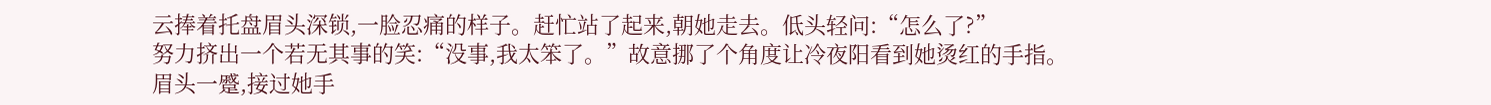云捧着托盘眉头深锁,一脸忍痛的样子。赶忙站了起来,朝她走去。低头轻问:“怎么了?”
努力挤出一个若无其事的笑:“没事,我太笨了。”故意挪了个角度让冷夜阳看到她烫红的手指。
眉头一蹙,接过她手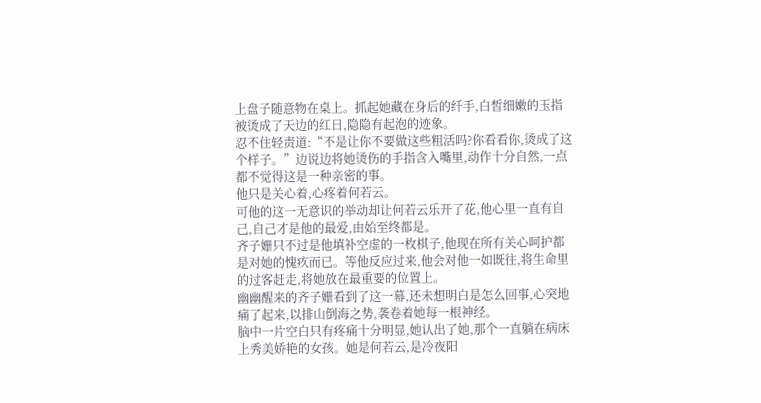上盘子随意物在桌上。抓起她藏在身后的纤手,白皙细嫩的玉指被烫成了天边的红日,隐隐有起泡的迹象。
忍不住轻责道:“不是让你不要做这些粗活吗?你看看你,烫成了这个样子。”边说边将她烫伤的手指含入嘴里,动作十分自然,一点都不觉得这是一种亲密的事。
他只是关心着,心疼着何若云。
可他的这一无意识的举动却让何若云乐开了花,他心里一直有自己,自己才是他的最爱,由始至终都是。
齐子姗只不过是他填补空虚的一枚棋子,他现在所有关心呵护都是对她的愧疚而已。等他反应过来,他会对他一如既往,将生命里的过客赶走,将她放在最重要的位置上。
幽幽醒来的齐子姗看到了这一幕,还未想明白是怎么回事,心突地痛了起来,以排山倒海之势,袭卷着她每一根神经。
脑中一片空白只有疼痛十分明显,她认出了她,那个一直躺在病床上秀美娇艳的女孩。她是何若云,是冷夜阳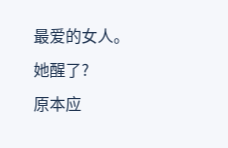最爱的女人。
她醒了?
原本应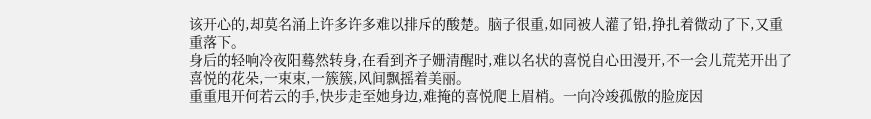该开心的,却莫名涌上许多许多难以排斥的酸楚。脑子很重,如同被人灌了铅,挣扎着微动了下,又重重落下。
身后的轻响冷夜阳蓦然转身,在看到齐子姗清醒时,难以名状的喜悦自心田漫开,不一会儿荒芜开出了喜悦的花朵,一束束,一簇簇,风间飘摇着美丽。
重重甩开何若云的手,快步走至她身边,难掩的喜悦爬上眉梢。一向冷竣孤傲的脸庞因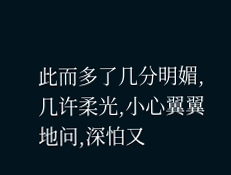此而多了几分明媚,几许柔光,小心翼翼地问,深怕又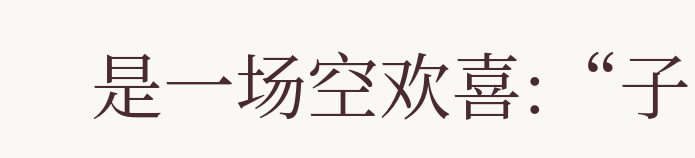是一场空欢喜:“子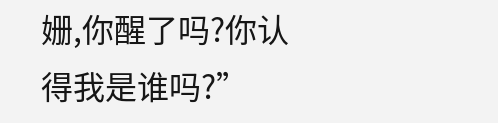姗,你醒了吗?你认得我是谁吗?”